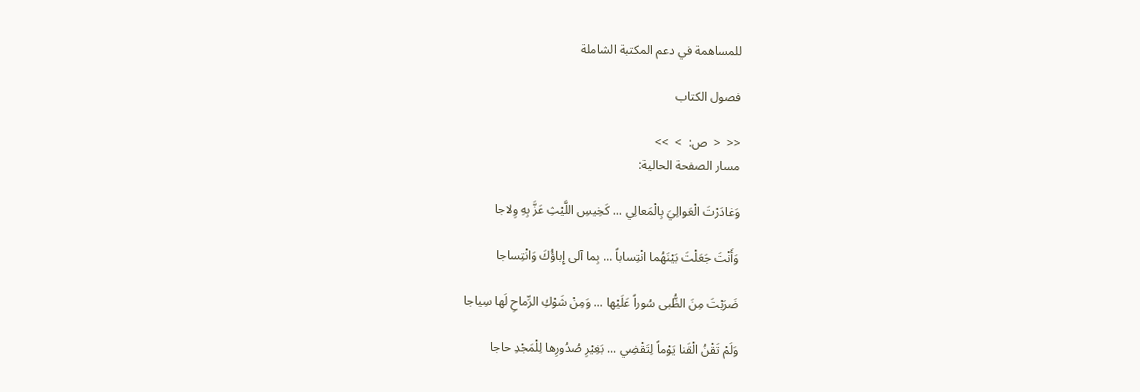للمساهمة في دعم المكتبة الشاملة

فصول الكتاب

<<  <  ص:  >  >>
مسار الصفحة الحالية:

وَغادَرْتَ الْعَوالِيَ بِالْمَعالِي ... كَخِيسِ اللَّيْثِ عَزَّ بِهِ وِلاجا

وَأَنْتَ جَعَلْتَ بَيْنَهُما انْتِساباً ... بِما آلى إِباؤُكَ وَانْتِساجا

ضَرَبْتَ مِنَ الظُّبى سُوراً عَلَيْها ... وَمِنْ شَوْكِ الرِّماحِ لَها سِياجا

وَلَمْ تَقْنُ الْقَنا يَوْماً لِتَقْضِي ... بَغِيْرِ صُدُورِها لِلْمَجْدِ حاجا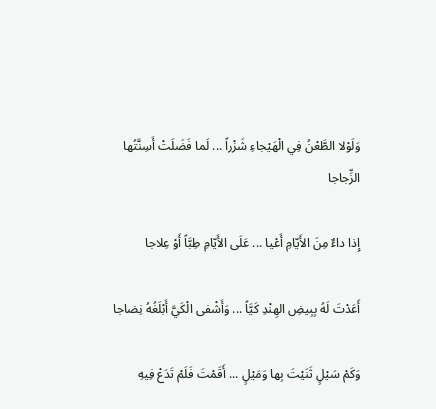وَلَوْلا الطَّعْنُ فِي الْهَيْجاءِ شَزْراً ... لَما فَضَلَتْ أَسِنَّتُها الزِّجاجا

إِذا داءٌ مِنَ الأَيّامِ أَعْيا ... عَلَى الأَيّامِ طِبَّاً أَوْ عِلاجا

أَعَدْتَ لَهُ بِبِيضِ الهِنْدِ كَيَّاً ... وَأَشْفى الْكَيَّ أَبْلَغُهُ نِضاجا

وَكَمْ سَيْلٍ ثَنَيْتَ بِها وَمَيْلٍ ... أَقَمْتَ فَلَمْ تَدَعْ فِيهِ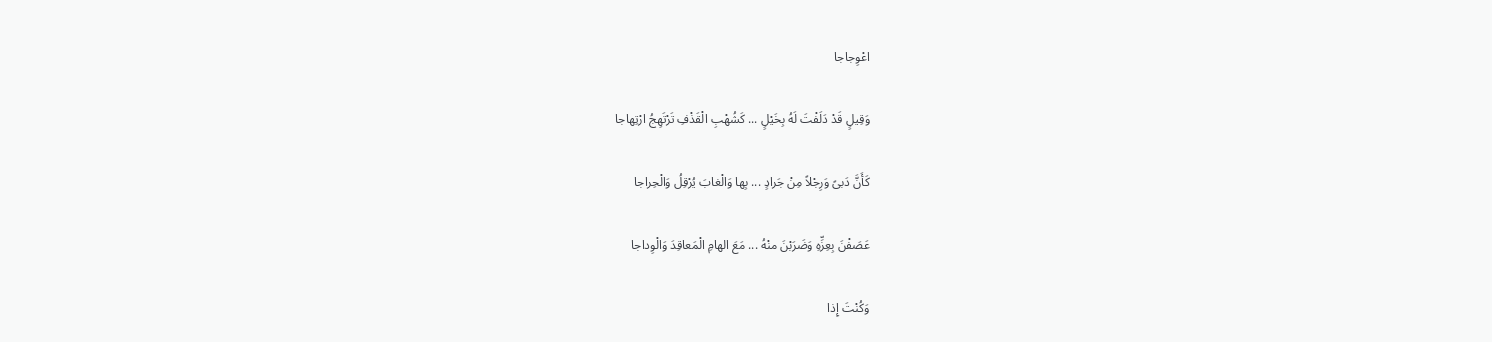اعْوِجاجا

وَقِيلٍ قَدْ دَلَفْتَ لَهُ بِخَيْلٍ ... كَشُهْبِ الْقَذْفِ تَرْتَهِجُ ارْتِهاجا

كَأَنَّ دَبىً وَرِجْلاً مِنْ جَرادٍ ... بِها وَالْغابَ يُرْقِلُ وَالْحِراجا

عَصَفْنَ بِعِزِّهِ وَضَرَبْنَ منْهُ ... مَعَ الهامِ الْمَعاقِدَ وَالْوِداجا

وَكُنْتَ إِذا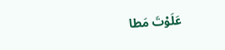عَلَوْتَ مَطا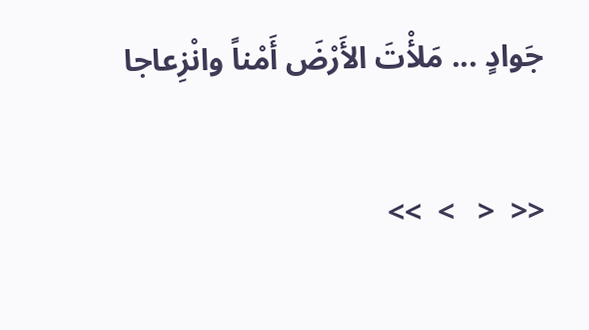جَوادٍ ... مَلأْتَ الأَرْضَ أَمْناً وانْزِعاجا

<<  <   >  >>